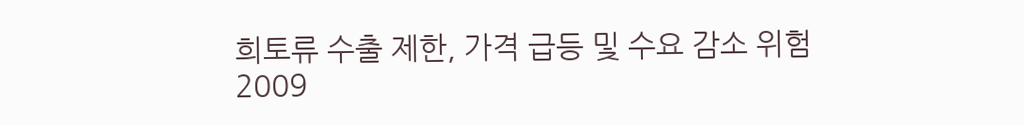희토류 수출 제한, 가격 급등 및 수요 감소 위험
2009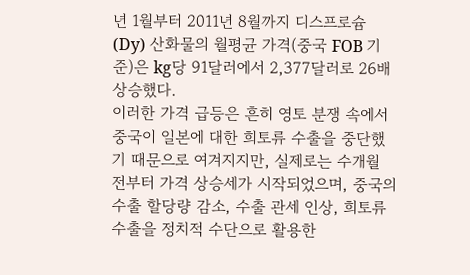년 1월부터 2011년 8월까지 디스프로슘(Dy) 산화물의 월평균 가격(중국 FOB 기준)은 kg당 91달러에서 2,377달러로 26배 상승했다.
이러한 가격 급등은 흔히 영토 분쟁 속에서 중국이 일본에 대한 희토류 수출을 중단했기 때문으로 여겨지지만, 실제로는 수개월 전부터 가격 상승세가 시작되었으며, 중국의 수출 할당량 감소, 수출 관세 인상, 희토류 수출을 정치적 수단으로 활용한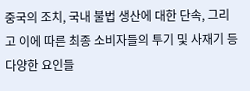중국의 조치, 국내 불법 생산에 대한 단속, 그리고 이에 따른 최종 소비자들의 투기 및 사재기 등 다양한 요인들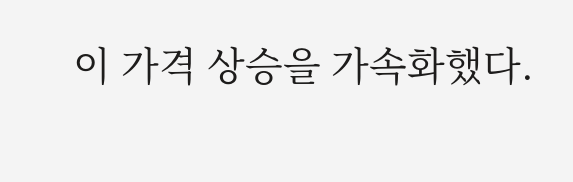이 가격 상승을 가속화했다.